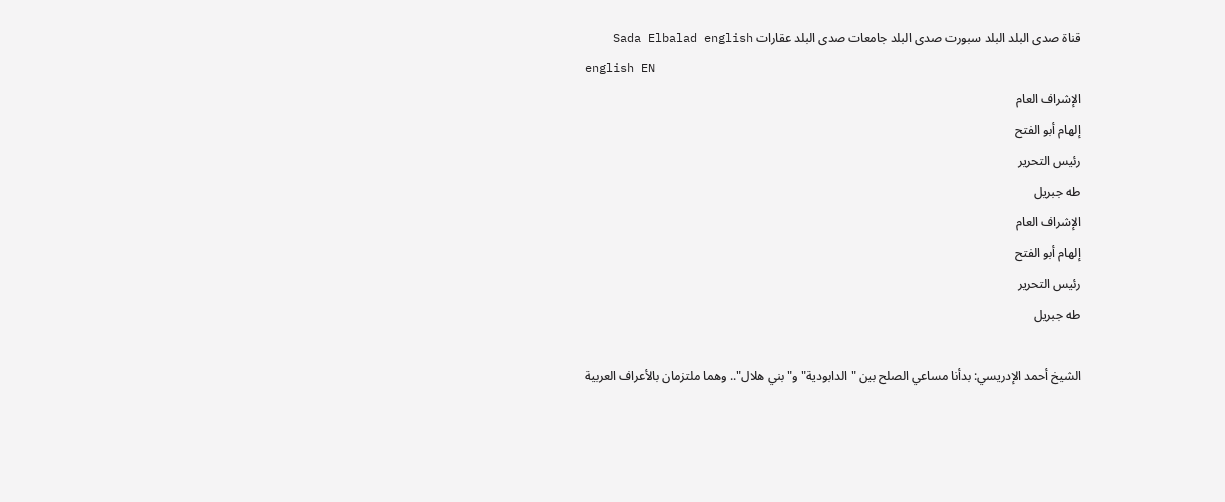قناة صدى البلد البلد سبورت صدى البلد جامعات صدى البلد عقارات Sada Elbalad english
english EN
الإشراف العام
إلهام أبو الفتح
رئيس التحرير
طه جبريل
الإشراف العام
إلهام أبو الفتح
رئيس التحرير
طه جبريل

الشيخ أحمد الإدريسي: بدأنا مساعي الصلح بين "الدابودية" و"بني هلال".. وهما ملتزمان بالأعراف العربية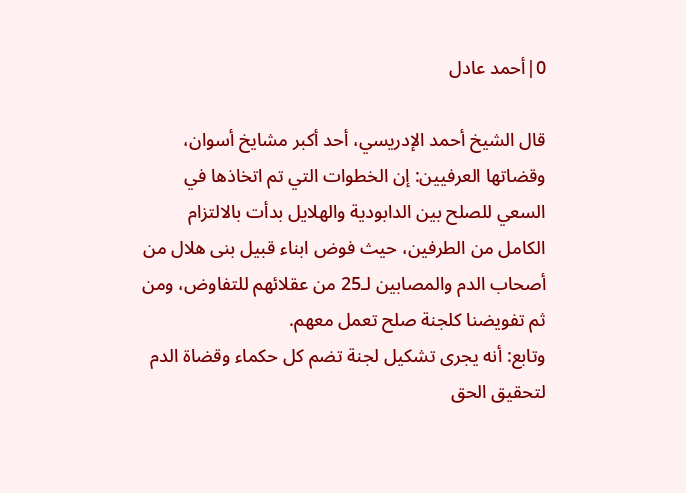0|أحمد عادل

قال الشيخ أحمد الإدريسي، أحد أكبر مشايخ أسوان، وقضاتها العرفيين: إن الخطوات التي تم اتخاذها في السعي للصلح بين الدابودية والهلايل بدأت بالالتزام الكامل من الطرفين، حيث فوض ابناء قبيل بنى هلال من أصحاب الدم والمصابين لـ25 من عقلائهم للتفاوض، ومن ثم تفويضنا كلجنة صلح تعمل معهم.
وتابع: أنه يجرى تشكيل لجنة تضم كل حكماء وقضاة الدم لتحقيق الحق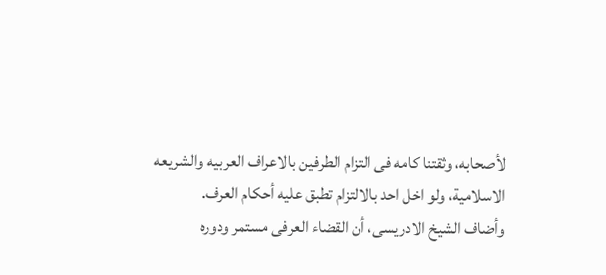لأصحابه، وثقتنا كامه فى التزام الطرفين بالاعراف العربيه والشريعه الاسلامية، ولو اخل احد بالالتزام تطبق عليه أحكام العرف.
وأضاف الشيخ الادريسى، أن القضاء العرفى مستمر ودوره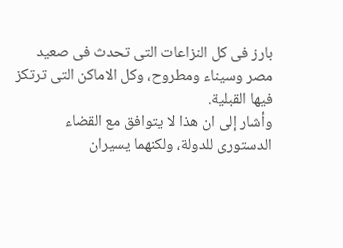بارز فى كل النزاعات التى تحدث فى صعيد مصر وسيناء ومطروح، وكل الاماكن التى ترتكز فيها القبلية.
وأشار إلى ان هذا لا يتوافق مع القضاء الدستورى للدولة، ولكنهما يسيران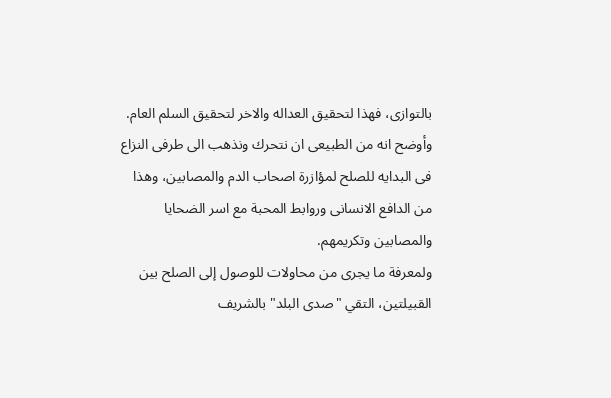بالتوازى، فهذا لتحقيق العداله والاخر لتحقيق السلم العام.
وأوضح انه من الطبيعى ان نتحرك ونذهب الى طرفى النزاع فى البدايه للصلح لمؤازرة اصحاب الدم والمصابين، وهذا من الدافع الانسانى وروابط المحبة مع اسر الضحايا والمصابين وتكريمهم.
ولمعرفة ما يجرى من محاولات للوصول إلى الصلح بين القبيلتين، التقي "صدى البلد" بالشريف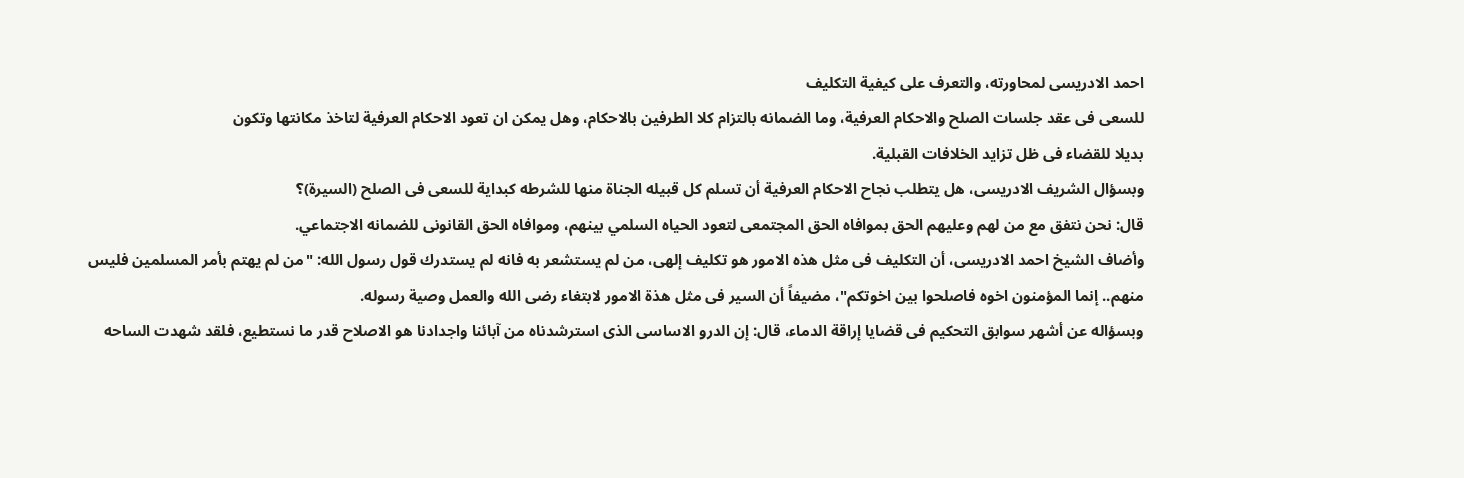احمد الادريسى لمحاورته، والتعرف على كيفية التكليف
للسعى فى عقد جلسات الصلح والاحكام العرفية، وما الضمانه بالتزام كلا الطرفين بالاحكام، وهل يمكن ان تعود الاحكام العرفية لتاخذ مكانتها وتكون
بديلا للقضاء فى ظل تزايد الخلافات القبلية.
وبسؤال الشريف الادريسى، هل يتطلب نجاح الاحكام العرفية أن تسلم كل قبيله الجناة منها للشرطه كبداية للسعى فى الصلح (السيرة)؟
قال: نحن نتفق مع من لهم وعليهم الحق بموافاه الحق المجتمعى لتعود الحياه السلمي بينهم، وموافاه الحق القانونى للضمانه الاجتماعي.
وأضاف الشيخ احمد الادريسى، أن التكليف فى مثل هذه الامور هو تكليف إلهى، من لم يستشعر به فانه لم يستدرك قول رسول الله: "من لم يهتم بأمر المسلمين فليس منهم.. إنما المؤمنون اخوه فاصلحوا بين اخوتكم"، مضيفاً أن السير فى مثل هذة الامور لابتغاء رضى الله والعمل وصية رسوله.
وبسؤاله عن أشهر سوابق التحكيم فى قضايا إراقة الدماء، قال: إن الدرو الاساسى الذى استرشدناه من آبائنا واجدادنا هو الاصلاح قدر ما نستطيع، فلقد شهدت الساحه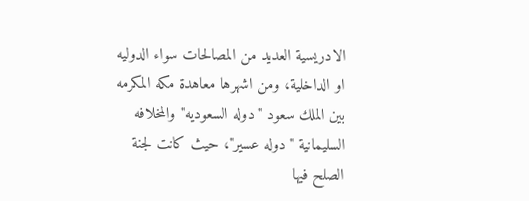الادريسية العديد من المصالحات سواء الدوليه او الداخلية، ومن اشهرها معاهدة مكه المكرمه بين الملك سعود "دوله السعوديه" والمخلافه السليمانية "دوله عسير"، حيث كانت لجنة الصلح فيها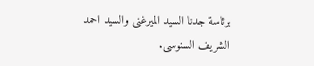برئاسة جدنا السيد الميرغنى والسيد احمد الشريف السنوسى.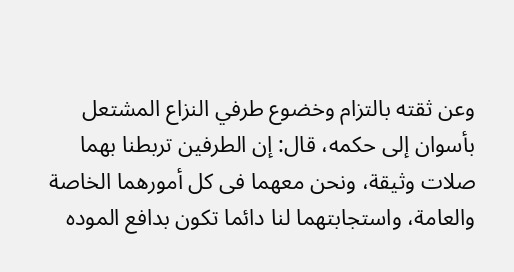وعن ثقته بالتزام وخضوع طرفي النزاع المشتعل بأسوان إلى حكمه، قال: إن الطرفين تربطنا بهما صلات وثيقة، ونحن معهما فى كل أمورهما الخاصة والعامة، واستجابتهما لنا دائما تكون بدافع الموده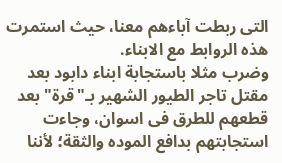التى ربطت آباءهم معنا، حيث استمرت هذه الروابط مع الابناء.
وضرب مثلا باستجابة ابناء دابود بعد مقتل تاجر الطيور الشهير بـ"قرة" بعد قطعهم للطرق فى اسوان، وجاءت استجابتهم بدافع الموده والثقة؛ لأننا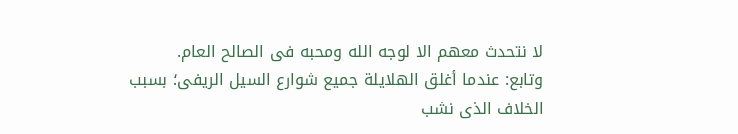لا نتحدث معهم الا لوجه الله ومحبه فى الصالح العام.
وتابع: عندما أغلق الهلايلة جميع شوارع السيل الريفى؛ بسبب الخلاف الذى نشب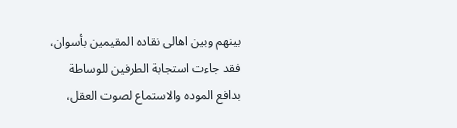بينهم وبين اهالى نقاده المقيمين بأسوان، فقد جاءت استجابة الطرفين للوساطة بدافع الموده والاستماع لصوت العقل،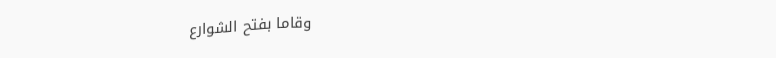وقاما بفتح الشوارع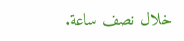خلال نصف ساعة.